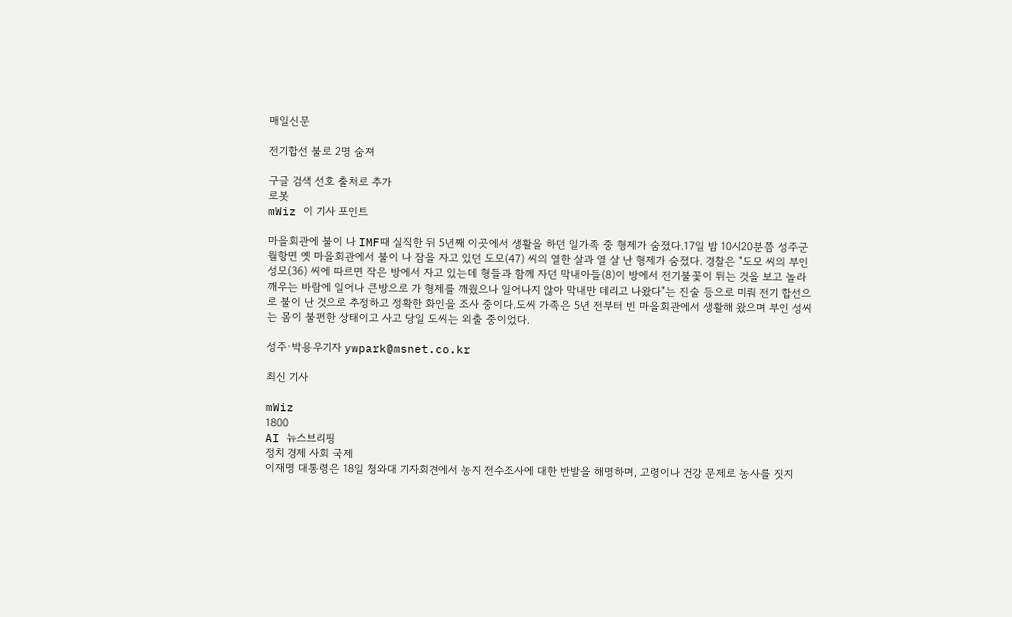매일신문

전기합선 불로 2명 숨져

구글 검색 선호 출처로 추가
로봇
mWiz 이 기사 포인트

마을회관에 불이 나 IMF때 실직한 뒤 5년째 이곳에서 생활을 하던 일가족 중 형제가 숨졌다.17일 밤 10시20분쯤 성주군 월항면 옛 마을회관에서 불이 나 잠을 자고 있던 도모(47) 씨의 열한 살과 열 살 난 형제가 숨졌다. 경찰은 "도모 씨의 부인 성모(36) 씨에 따르면 작은 방에서 자고 있는데 형들과 함께 자던 막내아들(8)이 방에서 전기불꽃이 튀는 것을 보고 놀라 깨우는 바람에 일어나 큰방으로 가 형제를 깨웠으나 일어나지 않아 막내만 데리고 나왔다"는 진술 등으로 미뤄 전기 합선으로 불이 난 것으로 추정하고 정확한 화인을 조사 중이다.도씨 가족은 5년 전부터 빈 마을회관에서 생활해 왔으며 부인 성씨는 몸이 불편한 상태이고 사고 당일 도씨는 외출 중이었다.

성주·박용우기자 ywpark@msnet.co.kr

최신 기사

mWiz
1800
AI 뉴스브리핑
정치 경제 사회 국제
이재명 대통령은 18일 청와대 기자회견에서 농지 전수조사에 대한 반발을 해명하며, 고령이나 건강 문제로 농사를 짓지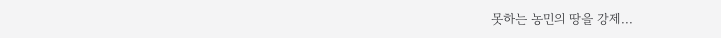못하는 농민의 땅을 강제...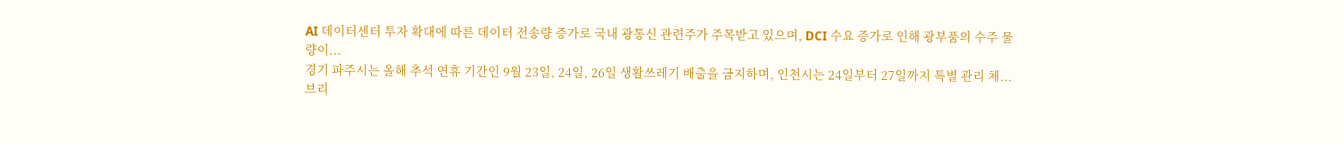AI 데이터센터 투자 확대에 따른 데이터 전송량 증가로 국내 광통신 관련주가 주목받고 있으며, DCI 수요 증가로 인해 광부품의 수주 물량이...
경기 파주시는 올해 추석 연휴 기간인 9월 23일, 24일, 26일 생활쓰레기 배출을 금지하며, 인천시는 24일부터 27일까지 특별 관리 체...
브리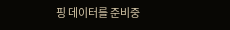핑 데이터를 준비중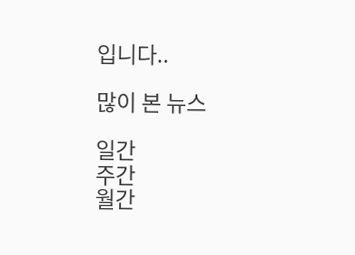입니다..

많이 본 뉴스

일간
주간
월간